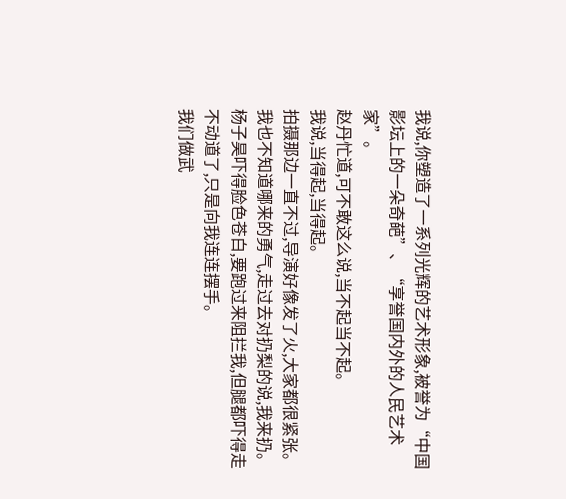我说,你塑造了一系列光辉的艺术形象,被誉为“中国影坛上的一朵奇葩”、“享誉国内外的人民艺术家”。
赵丹忙道,可不敢这么说,当不起当不起。
我说,当得起,当得起。
拍摄那边一直不过,导演好像发了火,大家都很紧张。
我也不知道哪来的勇气,走过去对扔梨的说,我来扔。
杨子昊吓得脸色苍白,要跑过来阻拦我,但腿都吓得走不动道了,只是向我连连摆手。
我们做武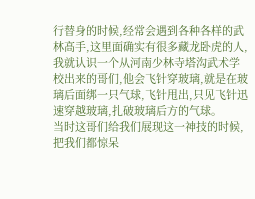行替身的时候,经常会遇到各种各样的武林高手,这里面确实有很多藏龙卧虎的人,我就认识一个从河南少林寺塔沟武术学校出来的哥们,他会飞针穿玻璃,就是在玻璃后面绑一只气球,飞针甩出,只见飞针迅速穿越玻璃,扎破玻璃后方的气球。
当时这哥们给我们展现这一神技的时候,把我们都惊呆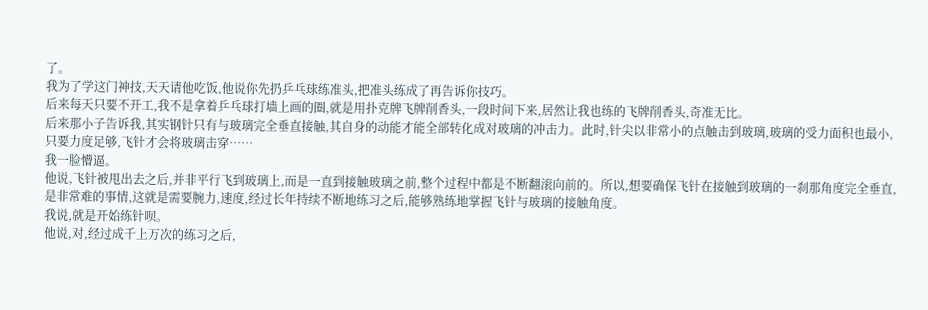了。
我为了学这门神技,天天请他吃饭,他说你先扔乒乓球练准头,把准头练成了再告诉你技巧。
后来每天只要不开工,我不是拿着乒乓球打墙上画的圈,就是用扑克牌飞牌削香头,一段时间下来,居然让我也练的飞牌削香头,奇准无比。
后来那小子告诉我,其实钢针只有与玻璃完全垂直接触,其自身的动能才能全部转化成对玻璃的冲击力。此时,针尖以非常小的点触击到玻璃,玻璃的受力面积也最小,只要力度足够,飞针才会将玻璃击穿……
我一脸懵逼。
他说,飞针被甩出去之后,并非平行飞到玻璃上,而是一直到接触玻璃之前,整个过程中都是不断翻滚向前的。所以,想要确保飞针在接触到玻璃的一刹那角度完全垂直,是非常难的事情,这就是需要腕力,速度,经过长年持续不断地练习之后,能够熟练地掌握飞针与玻璃的接触角度。
我说,就是开始练针呗。
他说,对,经过成千上万次的练习之后,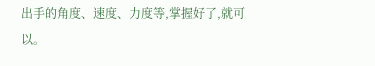出手的角度、速度、力度等,掌握好了,就可以。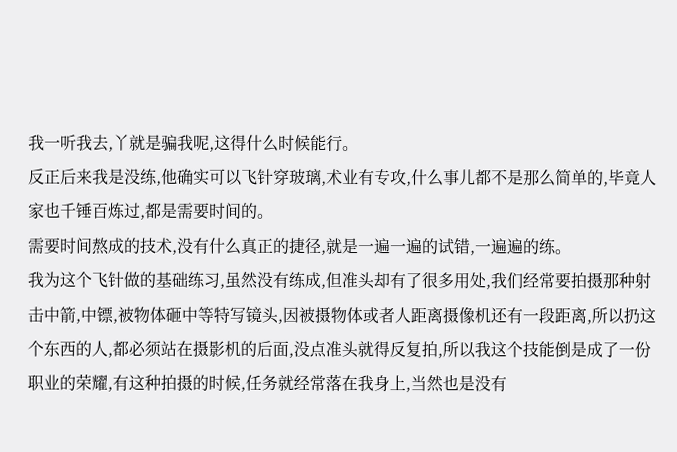我一听我去,丫就是骗我呢,这得什么时候能行。
反正后来我是没练,他确实可以飞针穿玻璃,术业有专攻,什么事儿都不是那么简单的,毕竟人家也千锤百炼过,都是需要时间的。
需要时间熬成的技术,没有什么真正的捷径,就是一遍一遍的试错,一遍遍的练。
我为这个飞针做的基础练习,虽然没有练成,但准头却有了很多用处,我们经常要拍摄那种射击中箭,中镖,被物体砸中等特写镜头,因被摄物体或者人距离摄像机还有一段距离,所以扔这个东西的人,都必须站在摄影机的后面,没点准头就得反复拍,所以我这个技能倒是成了一份职业的荣耀,有这种拍摄的时候,任务就经常落在我身上,当然也是没有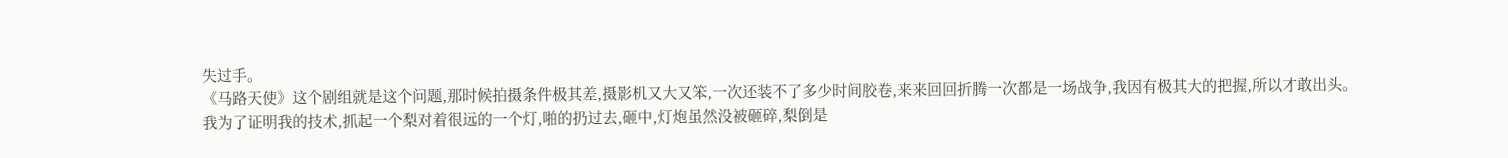失过手。
《马路天使》这个剧组就是这个问题,那时候拍摄条件极其差,摄影机又大又笨,一次还装不了多少时间胶卷,来来回回折腾一次都是一场战争,我因有极其大的把握,所以才敢出头。
我为了证明我的技术,抓起一个梨对着很远的一个灯,啪的扔过去,砸中,灯炮虽然没被砸碎,梨倒是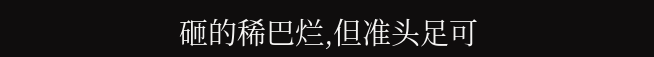砸的稀巴烂,但准头足可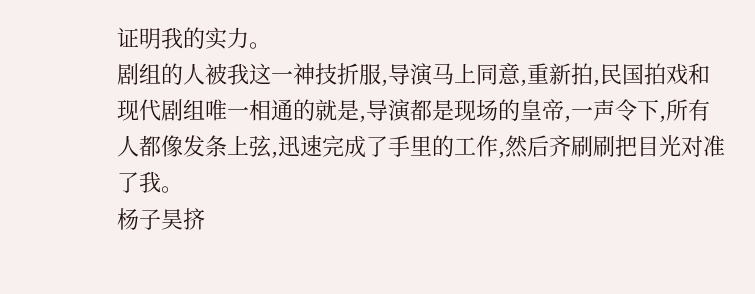证明我的实力。
剧组的人被我这一神技折服,导演马上同意,重新拍,民国拍戏和现代剧组唯一相通的就是,导演都是现场的皇帝,一声令下,所有人都像发条上弦,迅速完成了手里的工作,然后齐刷刷把目光对准了我。
杨子昊挤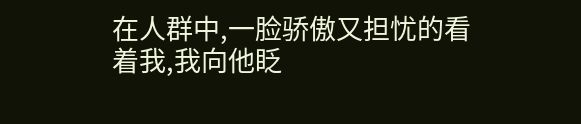在人群中,一脸骄傲又担忧的看着我,我向他眨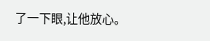了一下眼,让他放心。